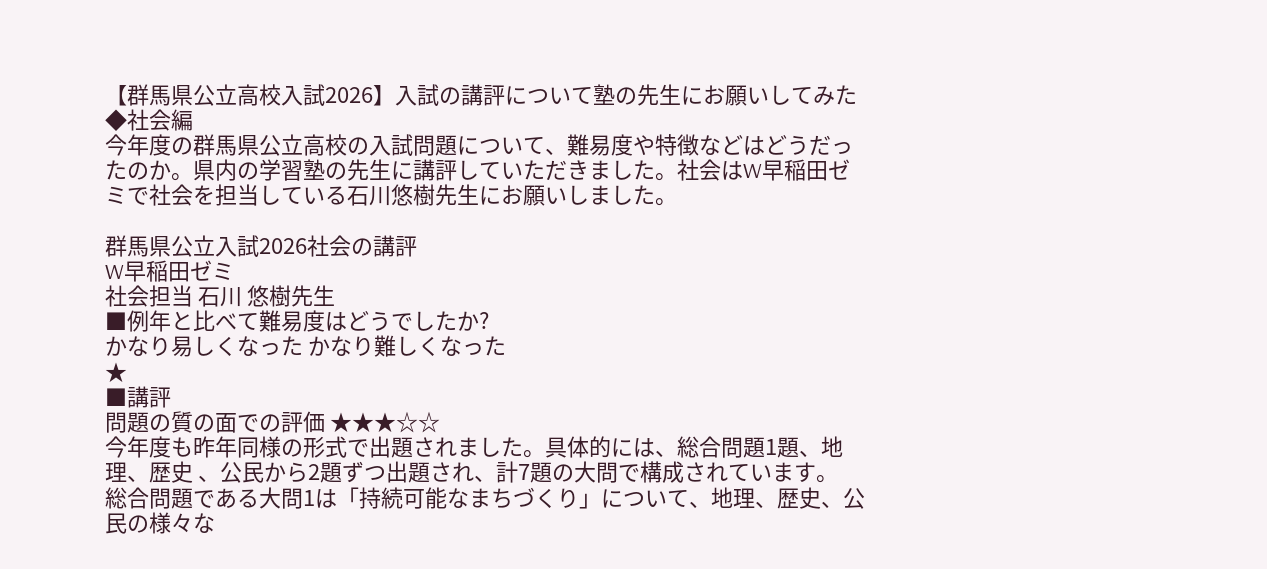【群馬県公立高校入試2026】入試の講評について塾の先生にお願いしてみた◆社会編
今年度の群馬県公立高校の入試問題について、難易度や特徴などはどうだったのか。県内の学習塾の先生に講評していただきました。社会はW早稲田ゼミで社会を担当している石川悠樹先生にお願いしました。

群馬県公立入試2026社会の講評
W早稲田ゼミ
社会担当 石川 悠樹先生
■例年と比べて難易度はどうでしたか?
かなり易しくなった かなり難しくなった
★
■講評
問題の質の面での評価 ★★★☆☆
今年度も昨年同様の形式で出題されました。具体的には、総合問題1題、地理、歴史 、公民から2題ずつ出題され、計7題の大問で構成されています。
総合問題である大問1は「持続可能なまちづくり」について、地理、歴史、公民の様々な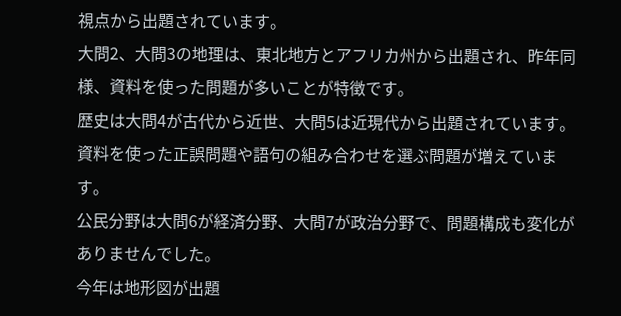視点から出題されています。
大問2、大問3の地理は、東北地方とアフリカ州から出題され、昨年同様、資料を使った問題が多いことが特徴です。
歴史は大問4が古代から近世、大問5は近現代から出題されています。資料を使った正誤問題や語句の組み合わせを選ぶ問題が増えています。
公民分野は大問6が経済分野、大問7が政治分野で、問題構成も変化がありませんでした。
今年は地形図が出題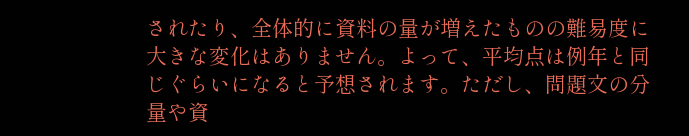されたり、全体的に資料の量が増えたものの難易度に大きな変化はありません。よって、平均点は例年と同じぐらいになると予想されます。ただし、問題文の分量や資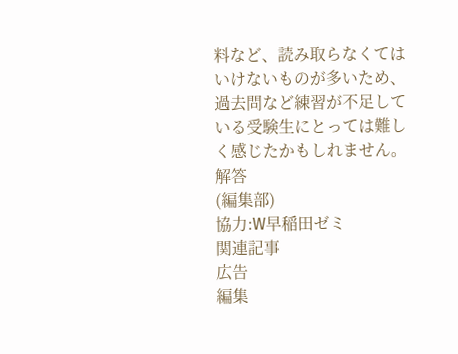料など、読み取らなくてはいけないものが多いため、過去問など練習が不足している受験生にとっては難しく感じたかもしれません。
解答
(編集部)
協力:W早稲田ゼミ
関連記事
広告
編集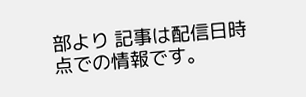部より 記事は配信日時点での情報です。